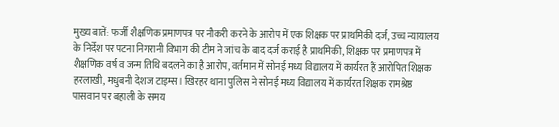मुख्य बातें: फर्जी शैक्षणिक प्रमाणपत्र पर नौकरी करने के आरोप में एक शिक्षक पर प्राथमिकी दर्ज, उच्च न्यायालय के निर्देश पर पटना निगरानी विभाग की टीम ने जांच के बाद दर्ज कराई है प्राथमिकी, शिक्षक पर प्रमाणपत्र में शैक्षणिक वर्ष व जन्म तिथि बदलने का है आरोप, वर्तमान में सोनई मध्य विद्यालय में कार्यरत हैं आरोपित शिक्षक
हरलाखी, मधुबनी देशज टाइम्स। खिरहर थाना पुलिस ने सोनई मध्य विद्यालय में कार्यरत शिक्षक रामश्रेष्ठ पासवान पर बहाली के समय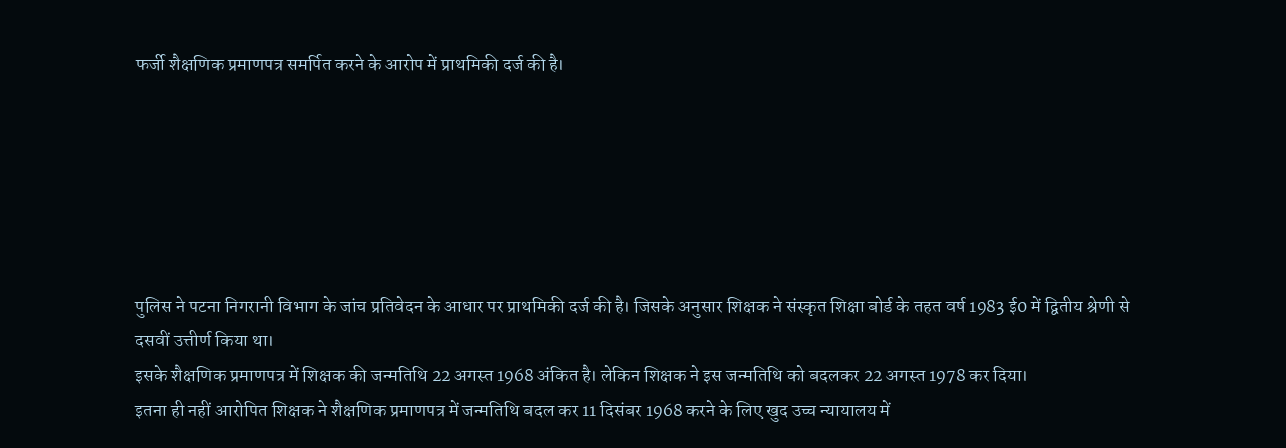फर्जी शैक्षणिक प्रमाणपत्र समर्पित करने के आरोप में प्राथमिकी दर्ज की है।






पुलिस ने पटना निगरानी विभाग के जांच प्रतिवेदन के आधार पर प्राथमिकी दर्ज की है। जिसके अनुसार शिक्षक ने संस्कृत शिक्षा बोर्ड के तहत वर्ष 1983 ई0 में द्वितीय श्रेणी से दसवीं उत्तीर्ण किया था।
इसके शैक्षणिक प्रमाणपत्र में शिक्षक की जन्मतिथि 22 अगस्त 1968 अंकित है। लेकिन शिक्षक ने इस जन्मतिथि को बदलकर 22 अगस्त 1978 कर दिया।
इतना ही नहीं आरोपित शिक्षक ने शैक्षणिक प्रमाणपत्र में जन्मतिथि बदल कर 11 दिसंबर 1968 करने के लिए खुद उच्च न्यायालय में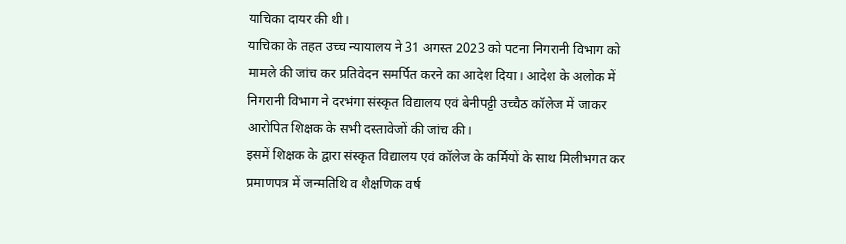याचिका दायर की थी।
याचिका के तहत उच्च न्यायालय ने 31 अगस्त 2023 को पटना निगरानी विभाग को मामले की जांच कर प्रतिवेदन समर्पित करने का आदेश दिया। आदेश के अलोक में निगरानी विभाग ने दरभंगा संस्कृत विद्यालय एवं बेनीपट्टी उच्चैठ कॉलेज में जाकर आरोपित शिक्षक के सभी दस्तावेजों की जांच की।
इसमें शिक्षक के द्वारा संस्कृत विद्यालय एवं कॉलेज के कर्मियों के साथ मिलीभगत कर प्रमाणपत्र में जन्मतिथि व शैक्षणिक वर्ष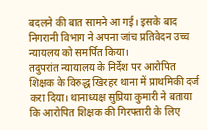बदलने की बात सामने आ गई। इसके बाद निगरानी विभाग ने अपना जांच प्रतिवेदन उच्च न्यायलय को समर्पित किया।
तदुपरांत न्यायालय के निर्देश पर आरोपित शिक्षक के विरुद्ध खिरहर थाना में प्राथमिकी दर्ज करा दिया। थानाध्यक्ष सुप्रिया कुमारी ने बताया कि आरोपित शिक्षक की गिरफ्तारी के लिए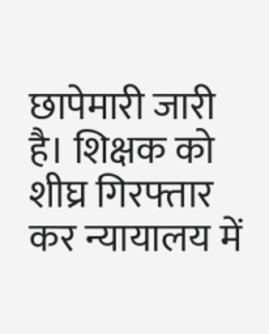छापेमारी जारी है। शिक्षक को शीघ्र गिरफ्तार कर न्यायालय में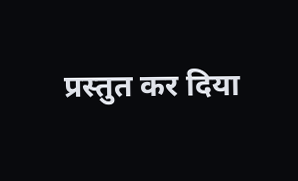प्रस्तुत कर दिया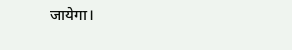जायेगा।